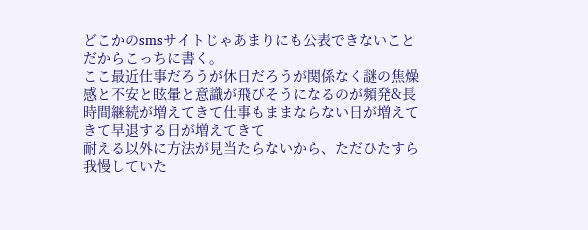どこかのsmsサイトじゃあまりにも公表できないことだからこっちに書く。
ここ最近仕事だろうが休日だろうが関係なく謎の焦燥感と不安と眩暈と意識が飛びそうになるのが頻発&長時間継続が増えてきて仕事もままならない日が増えてきて早退する日が増えてきて
耐える以外に方法が見当たらないから、ただひたすら我慢していた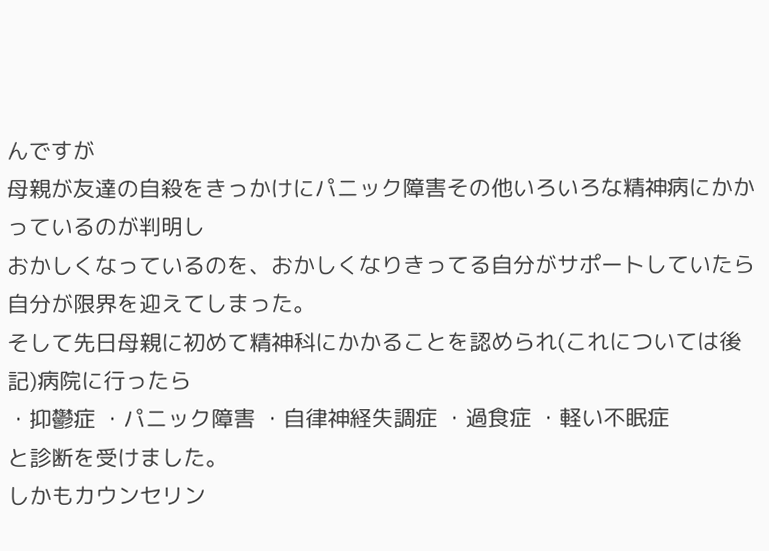んですが
母親が友達の自殺をきっかけにパニック障害その他いろいろな精神病にかかっているのが判明し
おかしくなっているのを、おかしくなりきってる自分がサポートしていたら自分が限界を迎えてしまった。
そして先日母親に初めて精神科にかかることを認められ(これについては後記)病院に行ったら
・抑鬱症 ・パニック障害 ・自律神経失調症 ・過食症 ・軽い不眠症
と診断を受けました。
しかもカウンセリン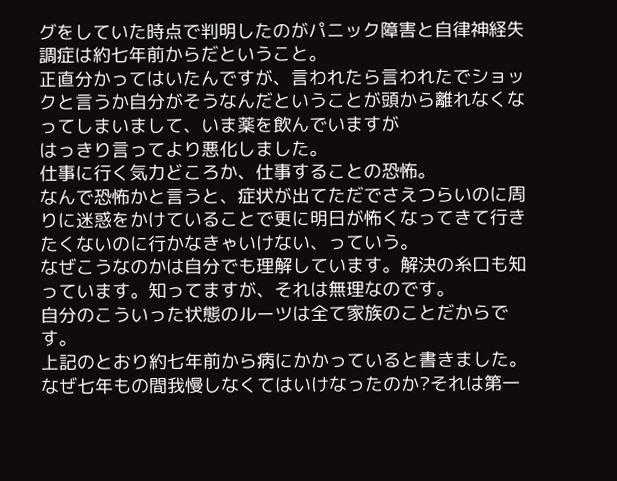グをしていた時点で判明したのがパニック障害と自律神経失調症は約七年前からだということ。
正直分かってはいたんですが、言われたら言われたでショックと言うか自分がそうなんだということが頭から離れなくなってしまいまして、いま薬を飲んでいますが
はっきり言ってより悪化しました。
仕事に行く気力どころか、仕事することの恐怖。
なんで恐怖かと言うと、症状が出てただでさえつらいのに周りに迷惑をかけていることで更に明日が怖くなってきて行きたくないのに行かなきゃいけない、っていう。
なぜこうなのかは自分でも理解しています。解決の糸口も知っています。知ってますが、それは無理なのです。
自分のこういった状態のルーツは全て家族のことだからです。
上記のとおり約七年前から病にかかっていると書きました。
なぜ七年もの間我慢しなくてはいけなったのか?それは第一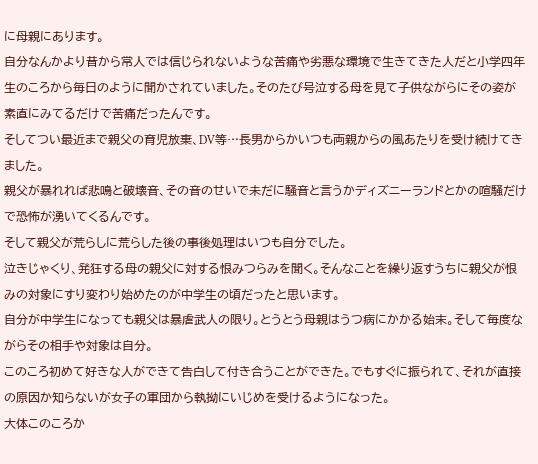に母親にあります。
自分なんかより昔から常人では信じられないような苦痛や劣悪な環境で生きてきた人だと小学四年生のころから毎日のように聞かされていました。そのたび号泣する母を見て子供ながらにその姿が素直にみてるだけで苦痛だったんです。
そしてつい最近まで親父の育児放棄、DV等…長男からかいつも両親からの風あたりを受け続けてきました。
親父が暴れれば悲鳴と破壊音、その音のせいで未だに騒音と言うかディズニーランドとかの喧騒だけで恐怖が湧いてくるんです。
そして親父が荒らしに荒らした後の事後処理はいつも自分でした。
泣きじゃくり、発狂する母の親父に対する恨みつらみを聞く。そんなことを繰り返すうちに親父が恨みの対象にすり変わり始めたのが中学生の頃だったと思います。
自分が中学生になっても親父は暴虐武人の限り。とうとう母親はうつ病にかかる始末。そして毎度ながらその相手や対象は自分。
このころ初めて好きな人ができて告白して付き合うことができた。でもすぐに振られて、それが直接の原因か知らないが女子の軍団から執拗にいじめを受けるようになった。
大体このころか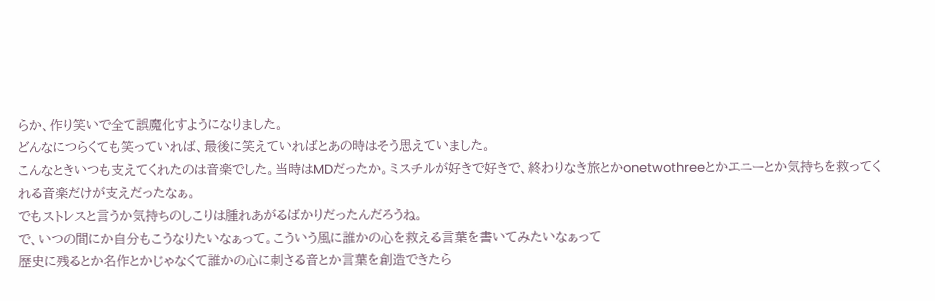らか、作り笑いで全て誤魔化すようになりました。
どんなにつらくても笑っていれば、最後に笑えていればとあの時はそう思えていました。
こんなときいつも支えてくれたのは音楽でした。当時はMDだったか。ミスチルが好きで好きで、終わりなき旅とかonetwothreeとかエニーとか気持ちを救ってくれる音楽だけが支えだったなぁ。
でもストレスと言うか気持ちのしこりは腫れあがるばかりだったんだろうね。
で、いつの間にか自分もこうなりたいなぁって。こういう風に誰かの心を救える言葉を書いてみたいなぁって
歴史に残るとか名作とかじゃなくて誰かの心に刺さる音とか言葉を創造できたら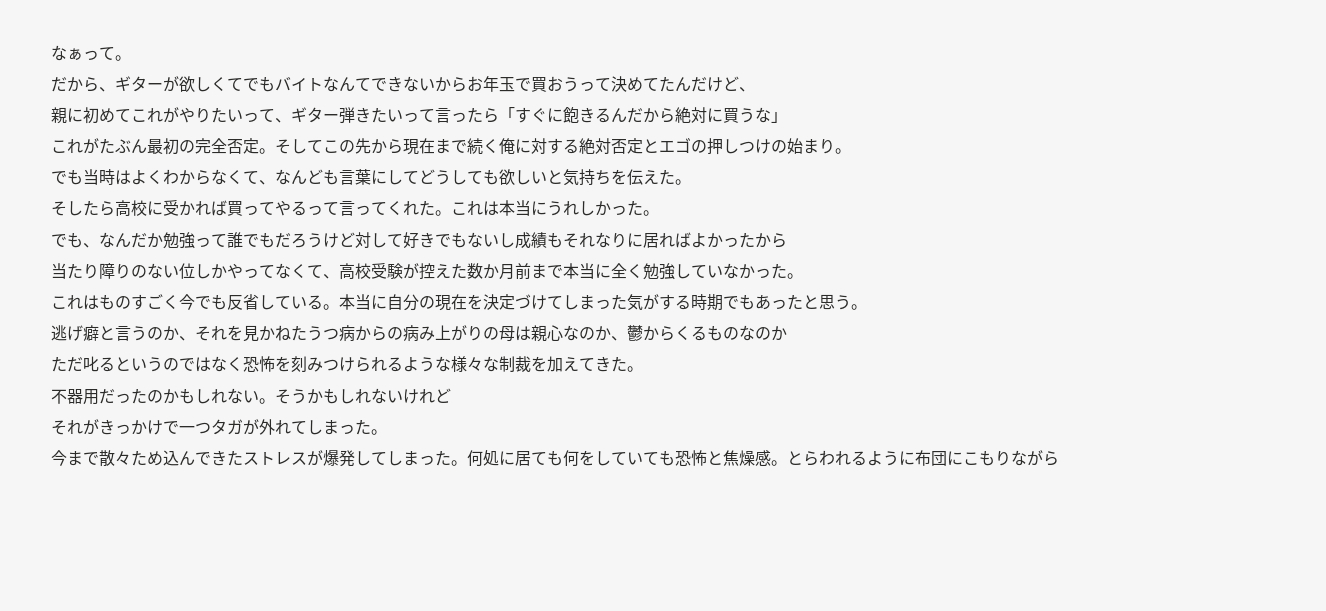なぁって。
だから、ギターが欲しくてでもバイトなんてできないからお年玉で買おうって決めてたんだけど、
親に初めてこれがやりたいって、ギター弾きたいって言ったら「すぐに飽きるんだから絶対に買うな」
これがたぶん最初の完全否定。そしてこの先から現在まで続く俺に対する絶対否定とエゴの押しつけの始まり。
でも当時はよくわからなくて、なんども言葉にしてどうしても欲しいと気持ちを伝えた。
そしたら高校に受かれば買ってやるって言ってくれた。これは本当にうれしかった。
でも、なんだか勉強って誰でもだろうけど対して好きでもないし成績もそれなりに居ればよかったから
当たり障りのない位しかやってなくて、高校受験が控えた数か月前まで本当に全く勉強していなかった。
これはものすごく今でも反省している。本当に自分の現在を決定づけてしまった気がする時期でもあったと思う。
逃げ癖と言うのか、それを見かねたうつ病からの病み上がりの母は親心なのか、鬱からくるものなのか
ただ叱るというのではなく恐怖を刻みつけられるような様々な制裁を加えてきた。
不器用だったのかもしれない。そうかもしれないけれど
それがきっかけで一つタガが外れてしまった。
今まで散々ため込んできたストレスが爆発してしまった。何処に居ても何をしていても恐怖と焦燥感。とらわれるように布団にこもりながら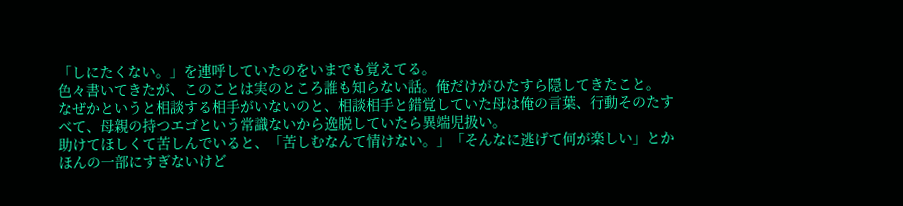「しにたくない。」を連呼していたのをいまでも覚えてる。
色々書いてきたが、このことは実のところ誰も知らない話。俺だけがひたすら隠してきたこと。
なぜかというと相談する相手がいないのと、相談相手と錯覚していた母は俺の言葉、行動そのたすべて、母親の持つエゴという常識ないから逸脱していたら異端児扱い。
助けてほしくて苦しんでいると、「苦しむなんて情けない。」「そんなに逃げて何が楽しい」とか
ほんの一部にすぎないけど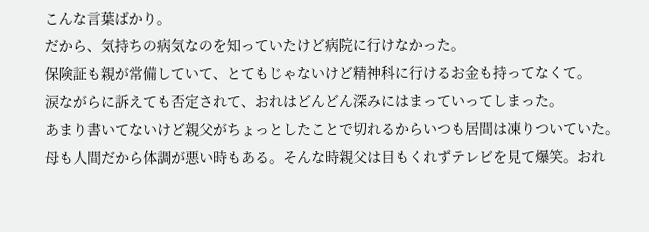こんな言葉ばかり。
だから、気持ちの病気なのを知っていたけど病院に行けなかった。
保険証も親が常備していて、とてもじゃないけど精神科に行けるお金も持ってなくて。
涙ながらに訴えても否定されて、おれはどんどん深みにはまっていってしまった。
あまり書いてないけど親父がちょっとしたことで切れるからいつも居間は凍りついていた。
母も人間だから体調が悪い時もある。そんな時親父は目もくれずテレビを見て爆笑。おれ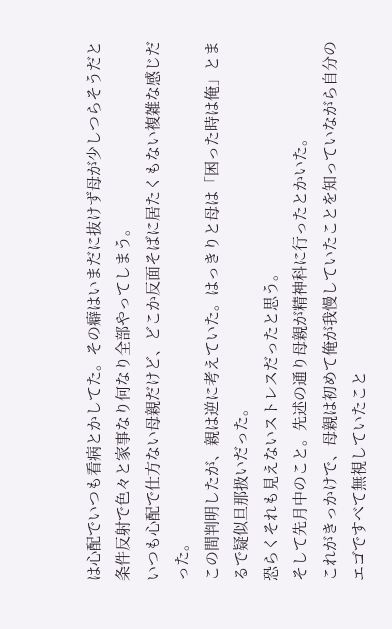は心配でいつも看病とかしてた。その癖はいまだに抜けず母が少しつらそうだと条件反射で色々と家事なり何なり全部やってしまう。
いつも心配で仕方ない母親だけど、どこか反面そばに居たくもない複雑な感じだった。
この間判明したが、親は逆に考えていた。はっきりと母は「困った時は俺」とまるで疑似旦那扱いだった。
恐らくそれも見えないストレスだったと思う。
そして先月中のこと。先述の通り母親が精神科に行ったとかいた。
これがきっかけで、母親は初めて俺が我慢していたことを知っていながら自分のエゴですべて無視していたこと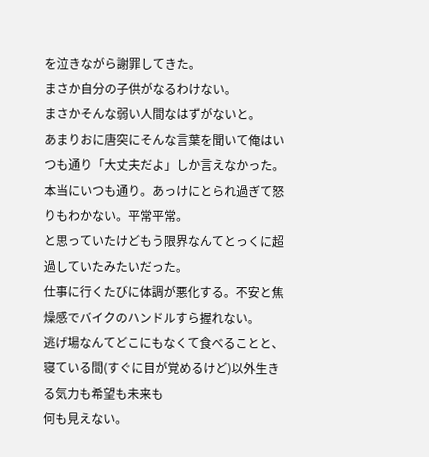を泣きながら謝罪してきた。
まさか自分の子供がなるわけない。
まさかそんな弱い人間なはずがないと。
あまりおに唐突にそんな言葉を聞いて俺はいつも通り「大丈夫だよ」しか言えなかった。
本当にいつも通り。あっけにとられ過ぎて怒りもわかない。平常平常。
と思っていたけどもう限界なんてとっくに超過していたみたいだった。
仕事に行くたびに体調が悪化する。不安と焦燥感でバイクのハンドルすら握れない。
逃げ場なんてどこにもなくて食べることと、寝ている間(すぐに目が覚めるけど)以外生きる気力も希望も未来も
何も見えない。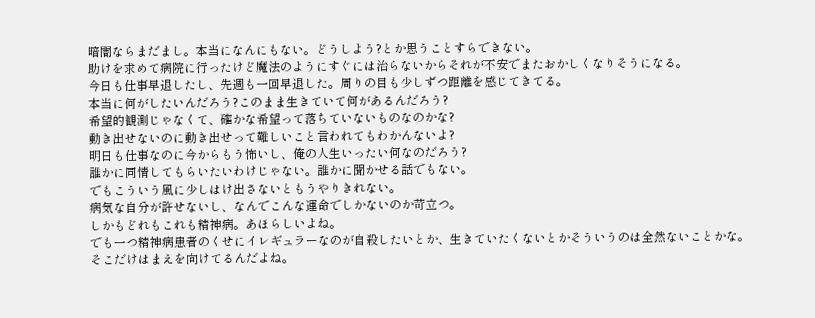暗闇ならまだまし。本当になんにもない。どうしよう?とか思うことすらできない。
助けを求めて病院に行ったけど魔法のようにすぐには治らないからそれが不安でまたおかしくなりそうになる。
今日も仕事早退したし、先週も一回早退した。周りの目も少しずつ距離を感じてきてる。
本当に何がしたいんだろう?このまま生きていて何があるんだろう?
希望的観測じゃなくて、確かな希望って落ちていないものなのかな?
動き出せないのに動き出せって難しいこと言われてもわかんないよ?
明日も仕事なのに今からもう怖いし、俺の人生いったい何なのだろう?
誰かに同情してもらいたいわけじゃない。誰かに聞かせる話でもない。
でもこういう風に少しはけ出さないともうやりきれない。
病気な自分が許せないし、なんでこんな運命でしかないのか苛立つ。
しかもどれもこれも精神病。あほらしいよね。
でも一つ精神病患者のくせにイレギュラーなのが自殺したいとか、生きていたくないとかそういうのは全然ないことかな。
そこだけはまえを向けてるんだよね。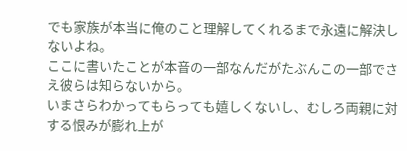でも家族が本当に俺のこと理解してくれるまで永遠に解決しないよね。
ここに書いたことが本音の一部なんだがたぶんこの一部でさえ彼らは知らないから。
いまさらわかってもらっても嬉しくないし、むしろ両親に対する恨みが膨れ上が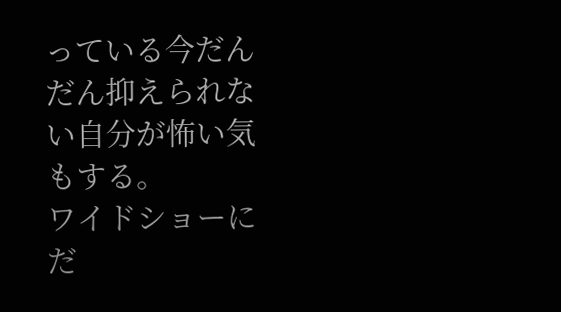っている今だんだん抑えられない自分が怖い気もする。
ワイドショーにだ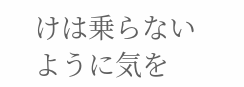けは乗らないように気を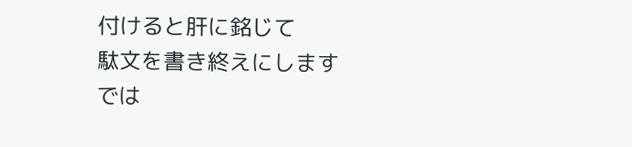付けると肝に銘じて
駄文を書き終えにします
では